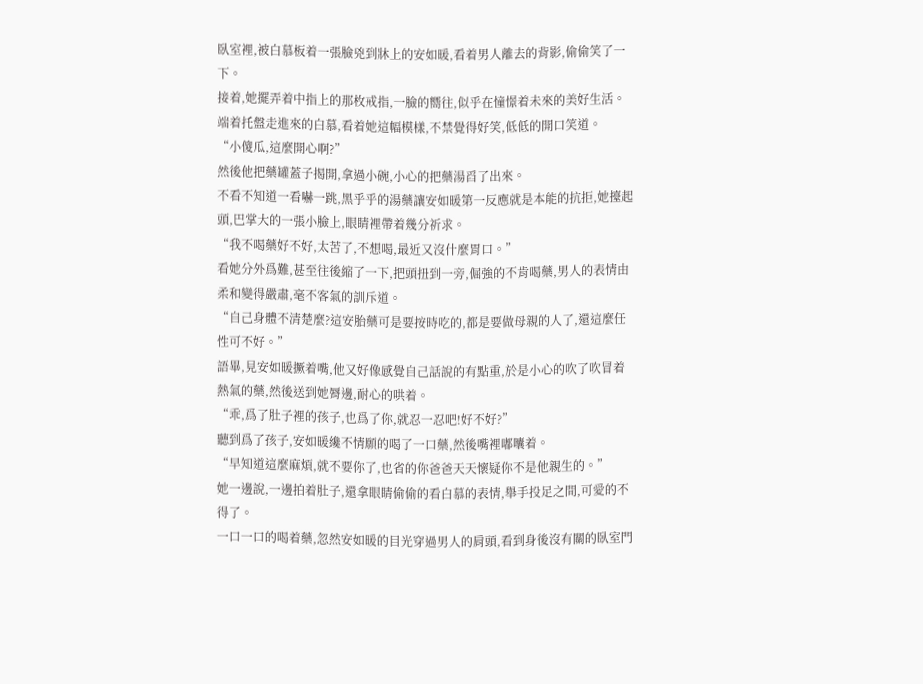臥室裡,被白慕板着一張臉兇到牀上的安如暖,看着男人離去的背影,偷偷笑了一下。
接着,她擺弄着中指上的那枚戒指,一臉的嚮往,似乎在憧憬着未來的美好生活。
端着托盤走進來的白慕,看着她這幅模樣,不禁覺得好笑,低低的開口笑道。
“小傻瓜,這麼開心啊?”
然後他把藥罐蓋子揭開,拿過小碗,小心的把藥湯舀了出來。
不看不知道一看嚇一跳,黑乎乎的湯藥讓安如暖第一反應就是本能的抗拒,她擡起頭,巴掌大的一張小臉上,眼睛裡帶着幾分祈求。
“我不喝藥好不好,太苦了,不想喝,最近又沒什麼胃口。”
看她分外爲難,甚至往後縮了一下,把頭扭到一旁,倔強的不肯喝藥,男人的表情由柔和變得嚴肅,毫不客氣的訓斥道。
“自己身體不清楚麼?這安胎藥可是要按時吃的,都是要做母親的人了,還這麼任性可不好。”
語畢,見安如暖撅着嘴,他又好像感覺自己話說的有點重,於是小心的吹了吹冒着熱氣的藥,然後送到她脣邊,耐心的哄着。
“乖,爲了肚子裡的孩子,也爲了你,就忍一忍吧!好不好?”
聽到爲了孩子,安如暖纔不情願的喝了一口藥,然後嘴裡嘟囔着。
“早知道這麼麻煩,就不要你了,也省的你爸爸天天懷疑你不是他親生的。”
她一邊說,一邊拍着肚子,還拿眼睛偷偷的看白慕的表情,舉手投足之間,可愛的不得了。
一口一口的喝着藥,忽然安如暖的目光穿過男人的肩頭,看到身後沒有關的臥室門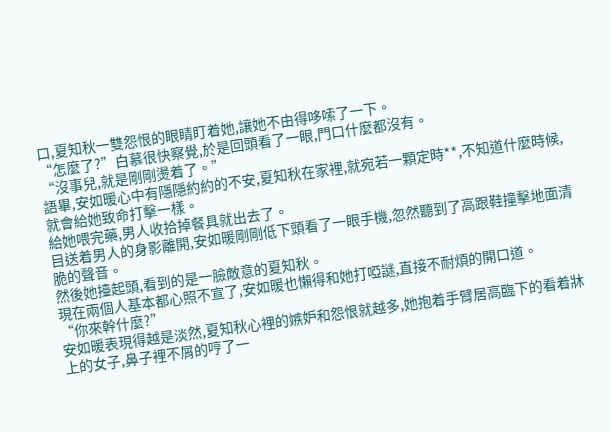口,夏知秋一雙怨恨的眼睛盯着她,讓她不由得哆嗦了一下。
“怎麼了?”白慕很快察覺,於是回頭看了一眼,門口什麼都沒有。
“沒事兒,就是剛剛燙着了。”
語畢,安如暖心中有隱隱約約的不安,夏知秋在家裡,就宛若一顆定時**,不知道什麼時候,就會給她致命打擊一樣。
給她喂完藥,男人收拾掉餐具就出去了。
目送着男人的身影離開,安如暖剛剛低下頭看了一眼手機,忽然聽到了高跟鞋撞擊地面清脆的聲音。
然後她擡起頭,看到的是一臉敵意的夏知秋。
現在兩個人基本都心照不宣了,安如暖也懶得和她打啞謎,直接不耐煩的開口道。
“你來幹什麼?”
安如暖表現得越是淡然,夏知秋心裡的嫉妒和怨恨就越多,她抱着手臂居高臨下的看着牀上的女子,鼻子裡不屑的哼了一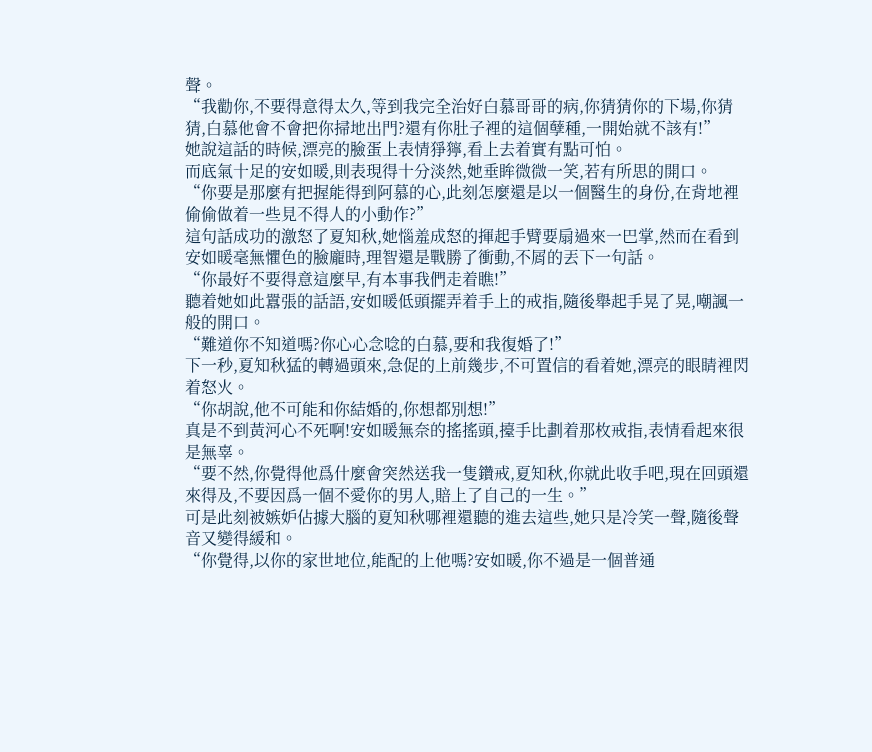聲。
“我勸你,不要得意得太久,等到我完全治好白慕哥哥的病,你猜猜你的下場,你猜猜,白慕他會不會把你掃地出門?還有你肚子裡的這個孽種,一開始就不該有!”
她說這話的時候,漂亮的臉蛋上表情猙獰,看上去着實有點可怕。
而底氣十足的安如暖,則表現得十分淡然,她垂眸微微一笑,若有所思的開口。
“你要是那麼有把握能得到阿慕的心,此刻怎麼還是以一個醫生的身份,在背地裡偷偷做着一些見不得人的小動作?”
這句話成功的激怒了夏知秋,她惱羞成怒的揮起手臂要扇過來一巴掌,然而在看到安如暖毫無懼色的臉龐時,理智還是戰勝了衝動,不屑的丟下一句話。
“你最好不要得意這麼早,有本事我們走着瞧!”
聽着她如此囂張的話語,安如暖低頭擺弄着手上的戒指,隨後舉起手晃了晃,嘲諷一般的開口。
“難道你不知道嗎?你心心念唸的白慕,要和我復婚了!”
下一秒,夏知秋猛的轉過頭來,急促的上前幾步,不可置信的看着她,漂亮的眼睛裡閃着怒火。
“你胡說,他不可能和你結婚的,你想都別想!”
真是不到黃河心不死啊!安如暖無奈的搖搖頭,擡手比劃着那枚戒指,表情看起來很是無辜。
“要不然,你覺得他爲什麼會突然送我一隻鑽戒,夏知秋,你就此收手吧,現在回頭還來得及,不要因爲一個不愛你的男人,賠上了自己的一生。”
可是此刻被嫉妒佔據大腦的夏知秋哪裡還聽的進去這些,她只是冷笑一聲,隨後聲音又變得緩和。
“你覺得,以你的家世地位,能配的上他嗎?安如暖,你不過是一個普通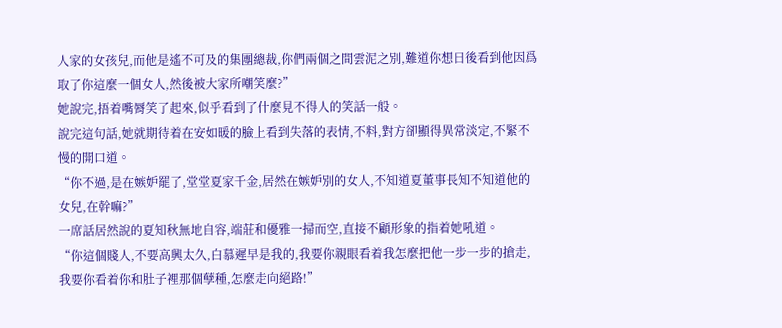人家的女孩兒,而他是遙不可及的集團總裁,你們兩個之間雲泥之別,難道你想日後看到他因爲取了你這麼一個女人,然後被大家所嘲笑麼?”
她說完,捂着嘴脣笑了起來,似乎看到了什麼見不得人的笑話一般。
說完這句話,她就期待着在安如暖的臉上看到失落的表情,不料,對方卻顯得異常淡定,不緊不慢的開口道。
“你不過,是在嫉妒罷了,堂堂夏家千金,居然在嫉妒別的女人,不知道夏董事長知不知道他的女兒,在幹嘛?”
一席話居然說的夏知秋無地自容,端莊和優雅一掃而空,直接不顧形象的指着她吼道。
“你這個賤人,不要高興太久,白慕遲早是我的,我要你親眼看着我怎麼把他一步一步的搶走,我要你看着你和肚子裡那個孽種,怎麼走向絕路!”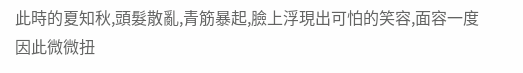此時的夏知秋,頭髮散亂,青筋暴起,臉上浮現出可怕的笑容,面容一度因此微微扭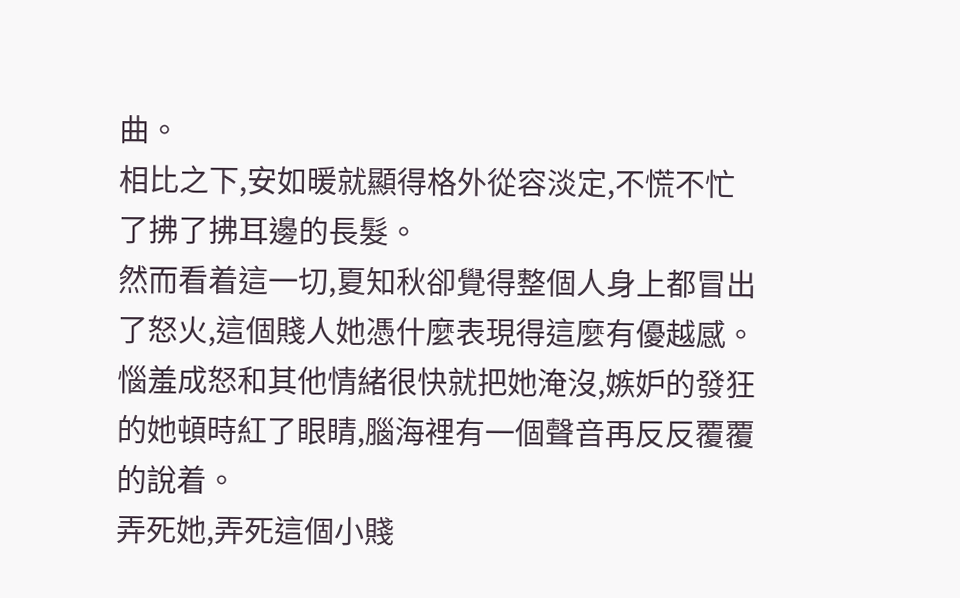曲。
相比之下,安如暖就顯得格外從容淡定,不慌不忙了拂了拂耳邊的長髮。
然而看着這一切,夏知秋卻覺得整個人身上都冒出了怒火,這個賤人她憑什麼表現得這麼有優越感。
惱羞成怒和其他情緒很快就把她淹沒,嫉妒的發狂的她頓時紅了眼睛,腦海裡有一個聲音再反反覆覆的說着。
弄死她,弄死這個小賤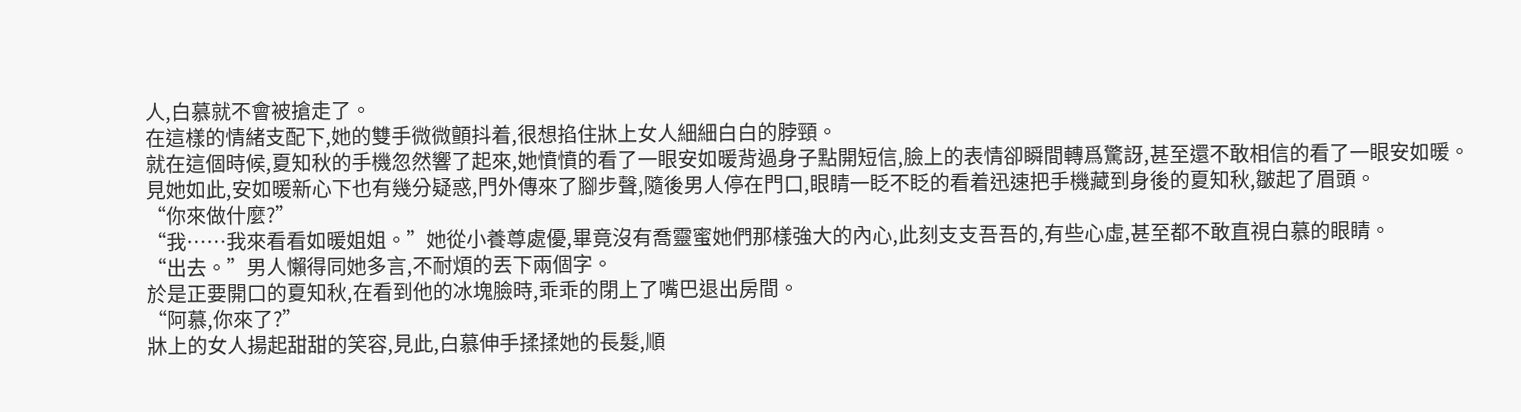人,白慕就不會被搶走了。
在這樣的情緒支配下,她的雙手微微顫抖着,很想掐住牀上女人細細白白的脖頸。
就在這個時候,夏知秋的手機忽然響了起來,她憤憤的看了一眼安如暖背過身子點開短信,臉上的表情卻瞬間轉爲驚訝,甚至還不敢相信的看了一眼安如暖。
見她如此,安如暖新心下也有幾分疑惑,門外傳來了腳步聲,隨後男人停在門口,眼睛一眨不眨的看着迅速把手機藏到身後的夏知秋,皺起了眉頭。
“你來做什麼?”
“我……我來看看如暖姐姐。”她從小養尊處優,畢竟沒有喬靈蜜她們那樣強大的內心,此刻支支吾吾的,有些心虛,甚至都不敢直視白慕的眼睛。
“出去。”男人懶得同她多言,不耐煩的丟下兩個字。
於是正要開口的夏知秋,在看到他的冰塊臉時,乖乖的閉上了嘴巴退出房間。
“阿慕,你來了?”
牀上的女人揚起甜甜的笑容,見此,白慕伸手揉揉她的長髮,順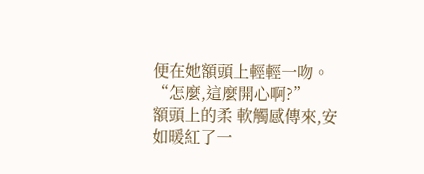便在她額頭上輕輕一吻。
“怎麼,這麼開心啊?”
額頭上的柔 軟觸感傳來,安如暖紅了一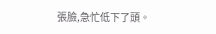張臉,急忙低下了頭。